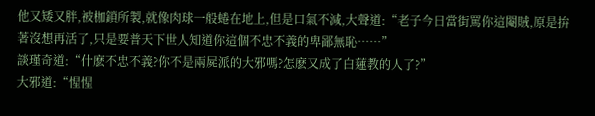他又矮又胖,被枷鎖所製,就像肉球一般蜷在地上,但是口氣不減,大聲道:“老子今日當街罵你這閹賊,原是拚著沒想再活了,只是要普天下世人知道你這個不忠不義的卑鄙無恥……”
談瑾奇道:“什麽不忠不義?你不是兩屍派的大邪嗎?怎麽又成了白蓮教的人了?”
大邪道:“惺惺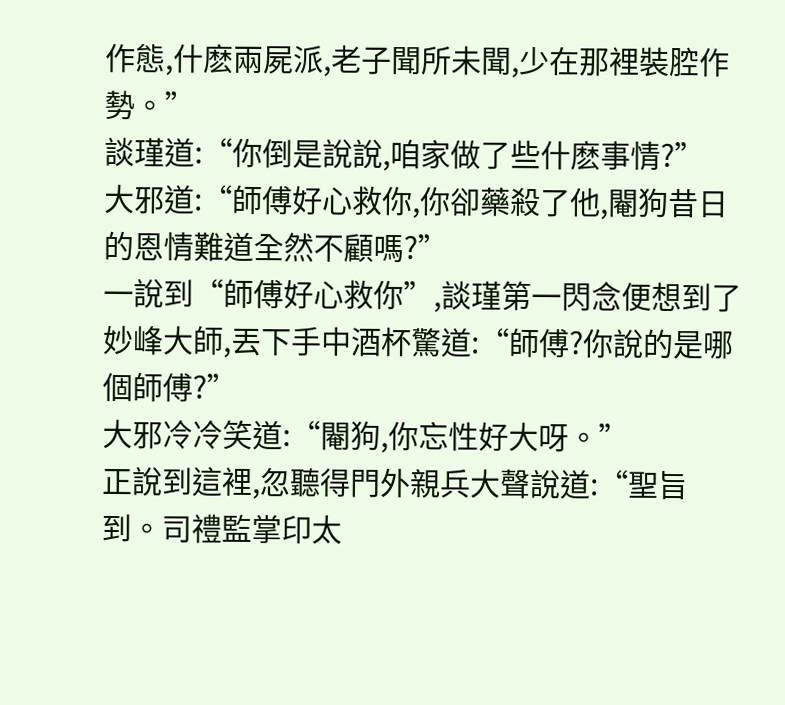作態,什麽兩屍派,老子聞所未聞,少在那裡裝腔作勢。”
談瑾道:“你倒是說說,咱家做了些什麽事情?”
大邪道:“師傅好心救你,你卻藥殺了他,閹狗昔日的恩情難道全然不顧嗎?”
一說到“師傅好心救你”,談瑾第一閃念便想到了妙峰大師,丟下手中酒杯驚道:“師傅?你說的是哪個師傅?”
大邪冷冷笑道:“閹狗,你忘性好大呀。”
正說到這裡,忽聽得門外親兵大聲說道:“聖旨到。司禮監掌印太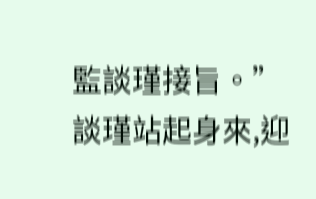監談瑾接旨。”
談瑾站起身來,迎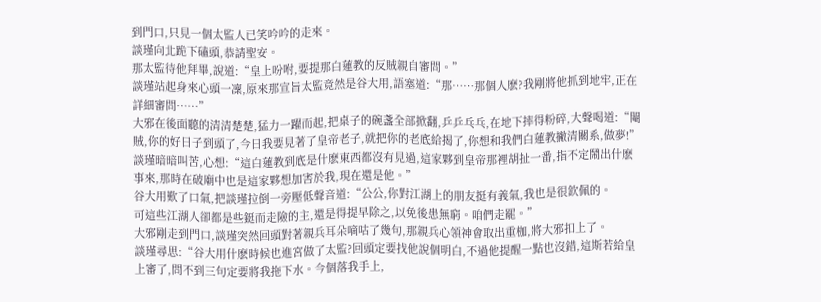到門口,只見一個太監人已笑吟吟的走來。
談瑾向北跪下磕頭,恭請聖安。
那太監待他拜畢,說道:“皇上吩咐,要提那白蓮教的反賊親自審問。”
談瑾站起身來心頭一凜,原來那宣旨太監竟然是谷大用,語塞道:“那……那個人麽?我剛將他抓到地牢,正在詳細審問……”
大邪在後面聽的清清楚楚,猛力一躍而起,把桌子的碗盞全部掀翻,乒乒乓乓,在地下摔得粉碎,大聲喝道:“閹賊,你的好日子到頭了,今日我要見著了皇帝老子,就把你的老底給揭了,你想和我們白蓮教撇清關系,做夢!”
談瑾暗暗叫苦,心想:“這白蓮教到底是什麽東西都沒有見過,這家夥到皇帝那裡胡扯一番,指不定鬧出什麽事來,那時在破廟中也是這家夥想加害於我,現在還是他。”
谷大用歎了口氣,把談瑾拉倒一旁壓低聲音道:“公公,你對江湖上的朋友挺有義氣,我也是很欽佩的。
可這些江湖人卻都是些鋌而走險的主,還是得提早除之,以免後患無窮。咱們走罷。”
大邪剛走到門口,談瑾突然回頭對著親兵耳朵嘀咕了幾句,那親兵心領神會取出重枷,將大邪扣上了。
談瑾尋思:“谷大用什麽時候也進宮做了太監?回頭定要找他說個明白,不過他提醒一點也沒錯,這斯若給皇上審了,問不到三句定要將我拖下水。今個落我手上,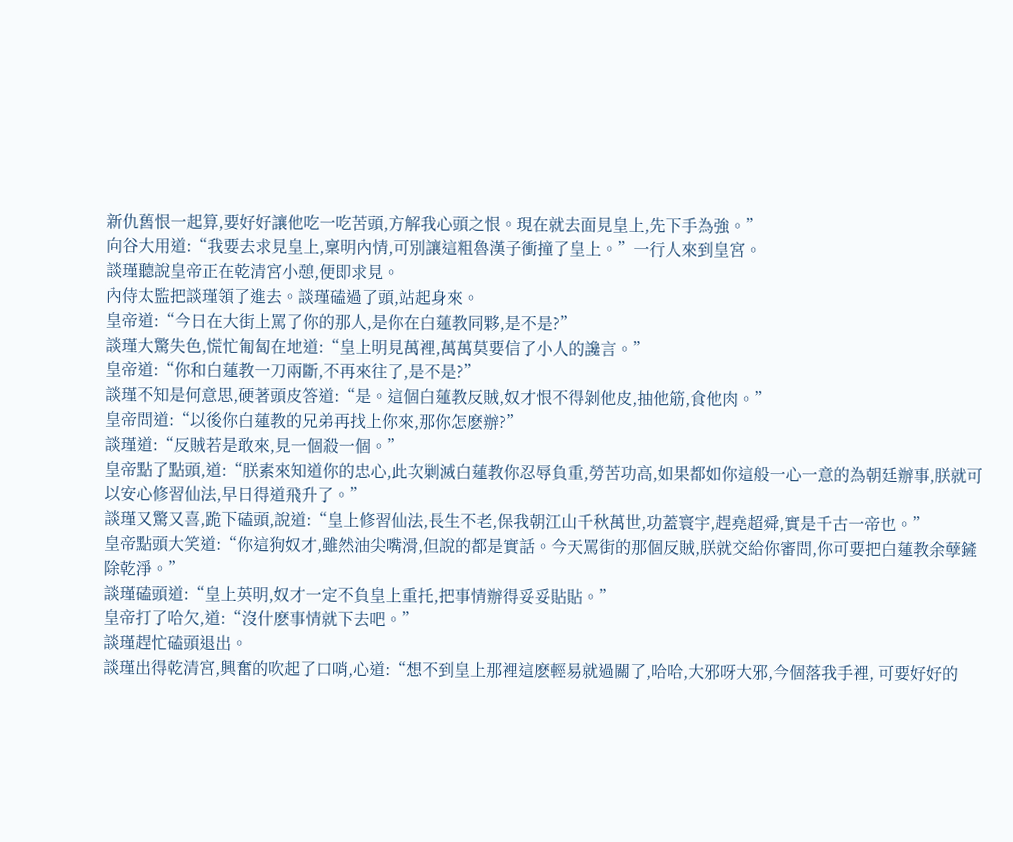新仇舊恨一起算,要好好讓他吃一吃苦頭,方解我心頭之恨。現在就去面見皇上,先下手為強。”
向谷大用道:“我要去求見皇上,稟明內情,可別讓這粗魯漢子衝撞了皇上。”一行人來到皇宮。
談瑾聽說皇帝正在乾清宮小憩,便即求見。
內侍太監把談瑾領了進去。談瑾磕過了頭,站起身來。
皇帝道:“今日在大街上罵了你的那人,是你在白蓮教同夥,是不是?”
談瑾大驚失色,慌忙匍匐在地道:“皇上明見萬裡,萬萬莫要信了小人的讒言。”
皇帝道:“你和白蓮教一刀兩斷,不再來往了,是不是?”
談瑾不知是何意思,硬著頭皮答道:“是。這個白蓮教反賊,奴才恨不得剝他皮,抽他筋,食他肉。”
皇帝問道:“以後你白蓮教的兄弟再找上你來,那你怎麽辦?”
談瑾道:“反賊若是敢來,見一個殺一個。”
皇帝點了點頭,道:“朕素來知道你的忠心,此次剿滅白蓮教你忍辱負重,勞苦功高,如果都如你這般一心一意的為朝廷辦事,朕就可以安心修習仙法,早日得道飛升了。”
談瑾又驚又喜,跪下磕頭,說道:“皇上修習仙法,長生不老,保我朝江山千秋萬世,功蓋寰宇,趕堯超舜,實是千古一帝也。”
皇帝點頭大笑道:“你這狗奴才,雖然油尖嘴滑,但說的都是實話。今天罵街的那個反賊,朕就交給你審問,你可要把白蓮教余孽鏟除乾淨。”
談瑾磕頭道:“皇上英明,奴才一定不負皇上重托,把事情辦得妥妥貼貼。”
皇帝打了哈欠,道:“沒什麽事情就下去吧。”
談瑾趕忙磕頭退出。
談瑾出得乾清宮,興奮的吹起了口哨,心道:“想不到皇上那裡這麽輕易就過關了,哈哈,大邪呀大邪,今個落我手裡, 可要好好的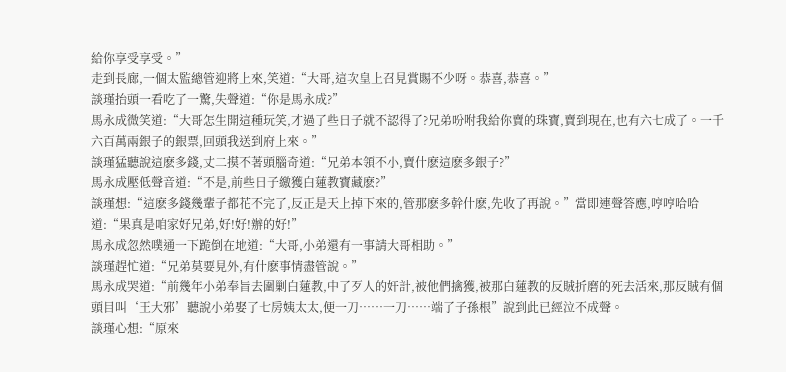給你享受享受。”
走到長廊,一個太監總管迎將上來,笑道:“大哥,這次皇上召見賞賜不少呀。恭喜,恭喜。”
談瑾抬頭一看吃了一驚,失聲道:“你是馬永成?”
馬永成微笑道:“大哥怎生開這種玩笑,才過了些日子就不認得了?兄弟吩咐我給你賣的珠寶,賣到現在,也有六七成了。一千六百萬兩銀子的銀票,回頭我送到府上來。”
談瑾猛聽說這麽多錢,丈二摸不著頭腦奇道:“兄弟本領不小,賣什麽這麽多銀子?”
馬永成壓低聲音道:“不是,前些日子繳獲白蓮教寶藏麽?”
談瑾想:“這麽多錢幾輩子都花不完了,反正是天上掉下來的,管那麽多幹什麽,先收了再說。”當即連聲答應,哼哼哈哈道:“果真是咱家好兄弟,好!好!辦的好!”
馬永成忽然噗通一下跪倒在地道:“大哥,小弟還有一事請大哥相助。”
談瑾趕忙道:“兄弟莫要見外,有什麽事情盡管說。”
馬永成哭道:“前幾年小弟奉旨去圍剿白蓮教,中了歹人的奸計,被他們擒獲,被那白蓮教的反賊折磨的死去活來,那反賊有個頭目叫‘王大邪’聽說小弟娶了七房姨太太,便一刀……一刀……端了子孫根”說到此已經泣不成聲。
談瑾心想:“原來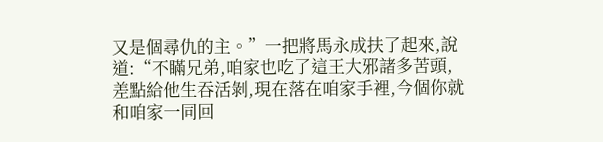又是個尋仇的主。”一把將馬永成扶了起來,說道:“不瞞兄弟,咱家也吃了這王大邪諸多苦頭,差點給他生吞活剝,現在落在咱家手裡,今個你就和咱家一同回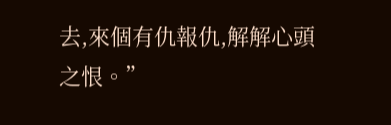去,來個有仇報仇,解解心頭之恨。”